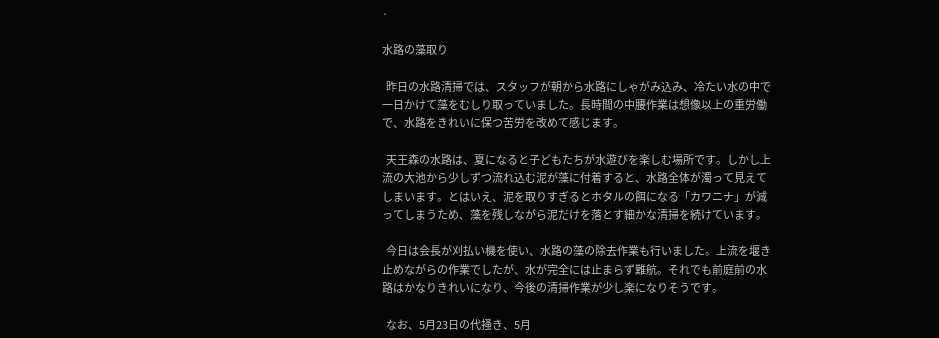·

水路の藻取り

  昨日の水路清掃では、スタッフが朝から水路にしゃがみ込み、冷たい水の中で一日かけて藻をむしり取っていました。長時間の中腰作業は想像以上の重労働で、水路をきれいに保つ苦労を改めて感じます。

  天王森の水路は、夏になると子どもたちが水遊びを楽しむ場所です。しかし上流の大池から少しずつ流れ込む泥が藻に付着すると、水路全体が濁って見えてしまいます。とはいえ、泥を取りすぎるとホタルの餌になる「カワニナ」が減ってしまうため、藻を残しながら泥だけを落とす細かな清掃を続けています。

  今日は会長が刈払い機を使い、水路の藻の除去作業も行いました。上流を堰き止めながらの作業でしたが、水が完全には止まらず難航。それでも前庭前の水路はかなりきれいになり、今後の清掃作業が少し楽になりそうです。

  なお、5月23日の代掻き、5月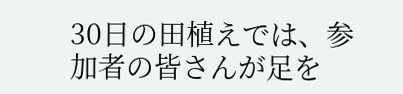30日の田植えでは、参加者の皆さんが足を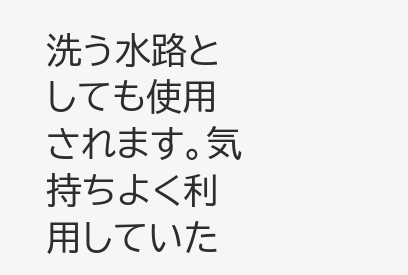洗う水路としても使用されます。気持ちよく利用していた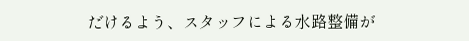だけるよう、スタッフによる水路整備が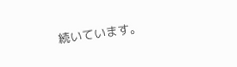続いています。